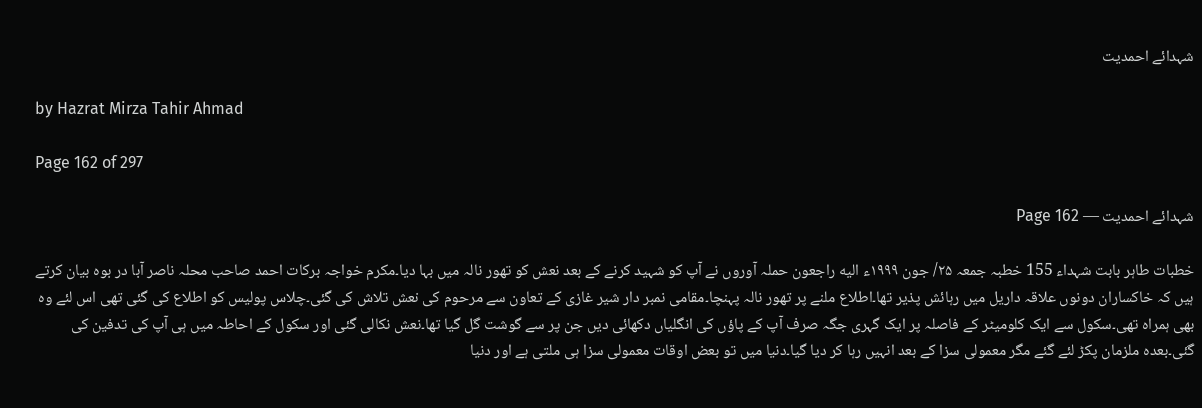شہدائے احمدیت

by Hazrat Mirza Tahir Ahmad

Page 162 of 297

شہدائے احمدیت — Page 162

خطبات طاہر بابت شہداء 155 خطبہ جمعہ ۲۵/ جون ۱۹۹۹ء اليه راجعون حملہ آوروں نے آپ کو شہید کرنے کے بعد نعش کو تھور نالہ میں بہا دیا۔مکرم خواجہ برکات احمد صاحب محلہ ناصر آبا در بوہ بیان کرتے ہیں کہ خاکساران دونوں علاقہ داریل میں رہائش پذیر تھا۔اطلاع ملنے پر تھور نالہ پہنچا۔مقامی نمبر دار شیر غازی کے تعاون سے مرحوم کی نعش تلاش کی گئی۔چلاس پولیس کو اطلاع کی گئی تھی اس لئے وہ بھی ہمراہ تھی۔سکول سے ایک کلومیٹر کے فاصلہ پر ایک گہری جگہ صرف آپ کے پاؤں کی انگلیاں دکھائی دیں جن پر سے گوشت گل گیا تھا۔نعش نکالی گئی اور سکول کے احاطہ میں ہی آپ کی تدفین کی گئی۔بعدہ ملزمان پکڑ لئے گئے مگر معمولی سزا کے بعد انہیں رہا کر دیا گیا۔دنیا میں تو بعض اوقات معمولی سزا ہی ملتی ہے اور دنیا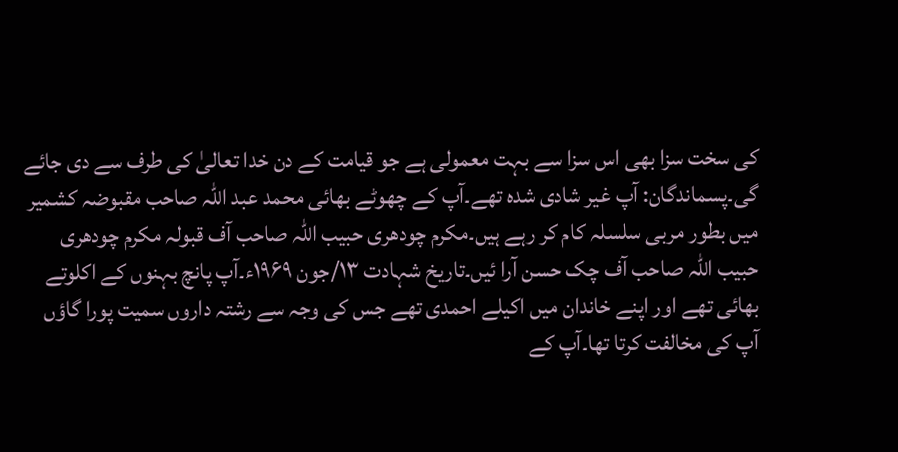کی سخت سزا بھی اس سزا سے بہت معمولی ہے جو قیامت کے دن خدا تعالیٰ کی طرف سے دی جائے گی۔پسماندگان: آپ غیر شادی شدہ تھے۔آپ کے چھوٹے بھائی محمد عبد اللہ صاحب مقبوضہ کشمیر میں بطور مربی سلسلہ کام کر رہے ہیں۔مکرم چودھری حبیب اللہ صاحب آف قبولہ مکرم چودھری حبیب اللہ صاحب آف چک حسن آرا ئیں۔تاریخ شہادت ۱۳/جون ۱۹۶۹ء۔آپ پانچ بہنوں کے اکلوتے بھائی تھے اور اپنے خاندان میں اکیلے احمدی تھے جس کی وجہ سے رشتہ داروں سمیت پورا گاؤں آپ کی مخالفت کرتا تھا۔آپ کے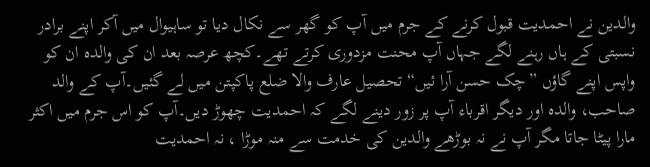والدین نے احمدیت قبول کرنے کے جرم میں آپ کو گھر سے نکال دیا تو ساہیوال میں آکر اپنے برادر نسبتی کے ہاں رہنے لگے جہاں آپ محنت مزدوری کرتے تھے۔کچھ عرصہ بعد ان کی والدہ ان کو واپس اپنے گاؤں ”چک حسن آرا ئیں“ تحصیل عارف والا ضلع پاکپتن میں لے گئیں۔آپ کے والد صاحب، والدہ اور دیگر اقرباء آپ پر زور دینے لگے کہ احمدیت چھوڑ دیں۔آپ کو اس جرم میں اکثر مارا پیٹا جاتا مگر آپ نے نہ بوڑھے والدین کی خدمت سے منہ موڑا ، نہ احمدیت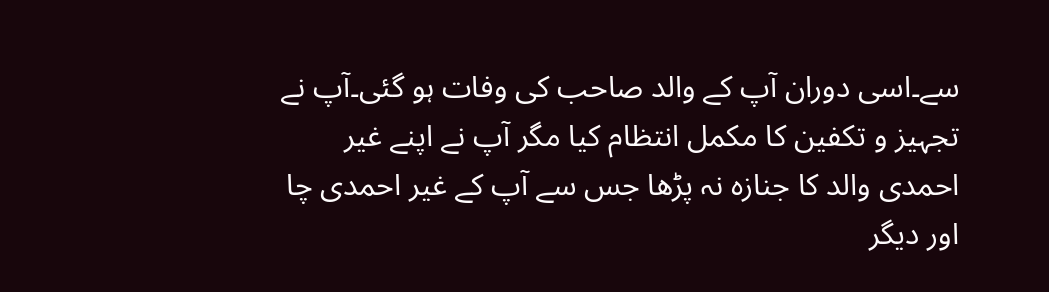سے۔اسی دوران آپ کے والد صاحب کی وفات ہو گئی۔آپ نے تجہیز و تکفین کا مکمل انتظام کیا مگر آپ نے اپنے غیر احمدی والد کا جنازہ نہ پڑھا جس سے آپ کے غیر احمدی چا اور دیگر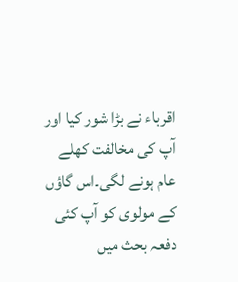اقرباء نے بڑا شور کیا اور آپ کی مخالفت کھلے عام ہونے لگی۔اس گاؤں کے مولوی کو آپ کئی دفعہ بحث میں